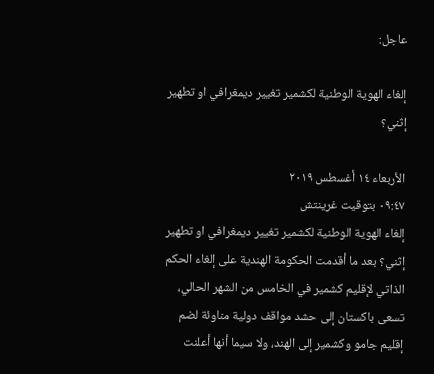عاجل:

إلغاء الهوية الوطنية لكشمير تغيير ديمغرافي او تطهير إثني؟

الأربعاء ١٤ أغسطس ٢٠١٩
٠٩:٤٧ بتوقيت غرينتش
إلغاء الهوية الوطنية لكشمير تغيير ديمغرافي او تطهير إثني؟ بعد ما أقدمت الحكومة الهندية على إلغاء الحكم الذاتي لإقليم كشمير في الخامس من الشهر الحالي، تسعى باكستان إلى حشد مواقف دولية مناوئة لضم إقليم جامو وكشمير إلى الهند، ولا سيما أنها أعلنت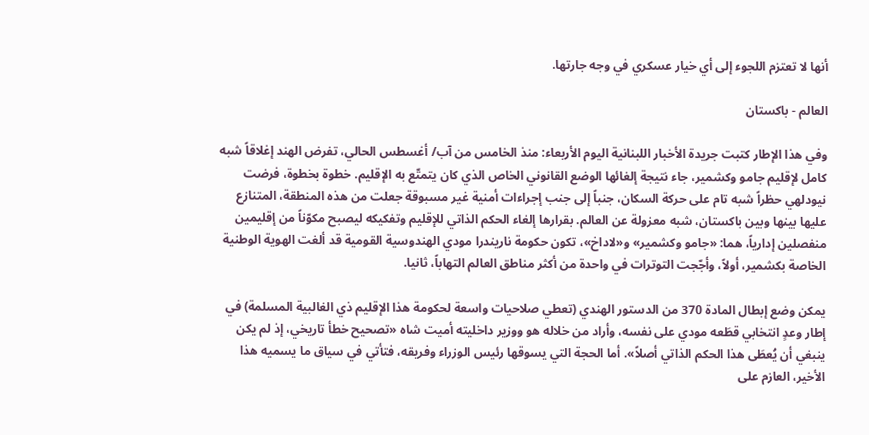أنها لا تعتزم اللجوء إلى أي خيار عسكري في وجه جارتها.

العالم - باكستان

وفي هذا الإطار كتبت جريدة الأخبار اللبنانية اليوم الأربعاء: منذ الخامس من آب/ أغسطس الحالي، تفرض الهند إغلاقاً شبه كامل لإقليم جامو وكشمير، جاء نتيجة إلغائها الوضع القانوني الخاص الذي كان يتمتّع به الإقليم. خطوة بخطوة، فرضت نيودلهي حظراً شبه تام على حركة السكان، جنباً إلى جنب إجراءات أمنية غير مسبوقة جعلت من هذه المنطقة، المتنازع عليها بينها وبين باكستان، شبه معزولة عن العالم. بقرارها إلغاء الحكم الذاتي للإقليم وتفكيكه ليصبح مكوّناً من إقليمين منفصلين إدارياً، هما: «جامو وكشمير» و«لاداخ»، تكون حكومة ناريندرا مودي الهندوسية القومية قد ألغت الهوية الوطنية الخاصة بكشمير، أولاً، وأجّجت التوترات في واحدة من أكثر مناطق العالم التهاباً، ثانيا.

يمكن وضع إبطال المادة 370 من الدستور الهندي (تعطي صلاحيات واسعة لحكومة هذا الإقليم ذي الغالبية المسلمة) في إطار وعدٍ انتخابي قطَعه مودي على نفسه، وأراد من خلاله هو ووزير داخليته أميت شاه «تصحيح خطأ تاريخي، إذ لم يكن ينبغي أن يُعطَى هذا الحكم الذاتي أصلاً». أما الحجة التي يسوقها رئيس الوزراء وفريقه، فتأتي في سياق ما يسميه هذا الأخير، العازم على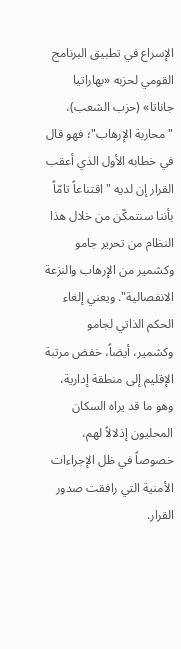الإسراع في تطبيق البرنامج القومي لحزبه «بهاراتيا جاناتا» (حزب الشعب)، "محاربة الإرهاب"؛ فهو قال في خطابه الأول الذي أعقب القرار إن لديه "اقتناعاً تامّاً بأننا سنتمكّن من خلال هذا النظام من تحرير جامو وكشمير من الإرهاب والنزعة الانفصالية". ويعني إلغاء الحكم الذاتي لجامو وكشمير، أيضاً، خفض مرتبة الإقليم إلى منطقة إدارية، وهو ما قد يراه السكان المحليون إذلالاً لهم، خصوصاً في ظل الإجراءات الأمنية التي رافقت صدور القرار.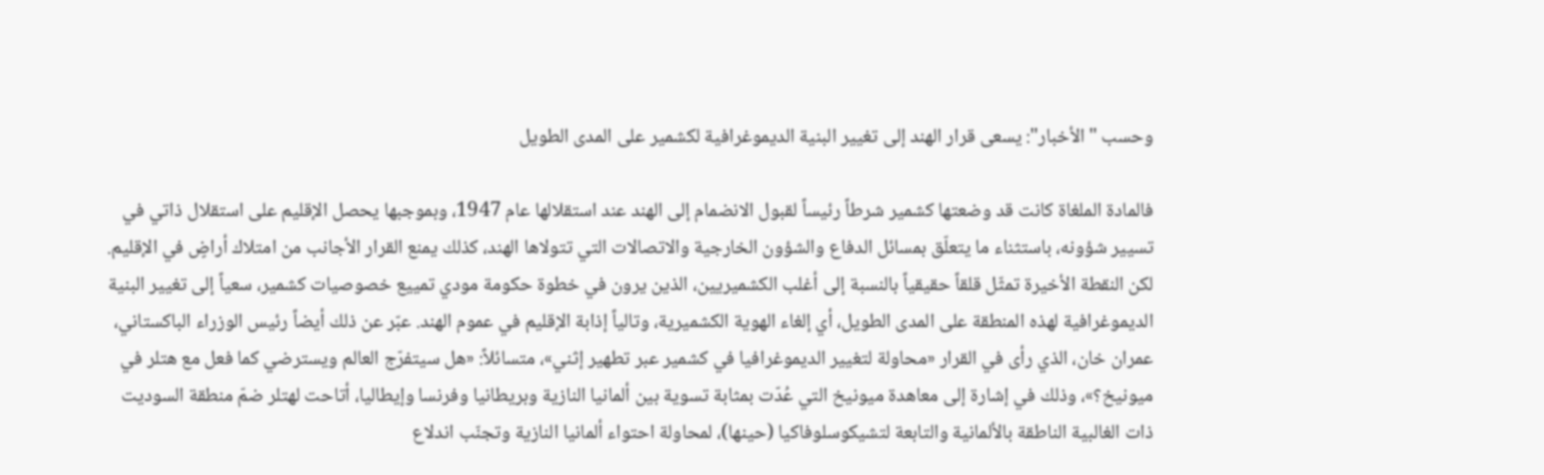وحسب "الأخبار": يسعى قرار الهند إلى تغيير البنية الديموغرافية لكشمير على المدى الطويل

فالمادة الملغاة كانت قد وضعتها كشمير شرطاً رئيساً لقبول الانضمام إلى الهند عند استقلالها عام 1947، وبموجبها يحصل الإقليم على استقلال ذاتي في تسيير شؤونه، باستثناء ما يتعلّق بمسائل الدفاع والشؤون الخارجية والاتصالات التي تتولاها الهند، كذلك يمنع القرار الأجانب من امتلاك أراضٍ في الإقليم. لكن النقطة الأخيرة تمثّل قلقاً حقيقياً بالنسبة إلى أغلب الكشميريين، الذين يرون في خطوة حكومة مودي تمييع خصوصيات كشمير، سعياً إلى تغيير البنية الديموغرافية لهذه المنطقة على المدى الطويل، أي إلغاء الهوية الكشميرية، وتالياً إذابة الإقليم في عموم الهند. عبّر عن ذلك أيضاً رئيس الوزراء الباكستاني، عمران خان، الذي رأى في القرار «محاولة لتغيير الديموغرافيا في كشمير عبر تطهير إثني»، متسائلاً: «هل سيتفرّج العالم ويسترضي كما فعل مع هتلر في ميونيخ؟»، وذلك في إشارة إلى معاهدة ميونيخ التي عُدّت بمثابة تسوية بين ألمانيا النازية وبريطانيا وفرنسا وإيطاليا، أتاحت لهتلر ضمّ منطقة السوديت ذات الغالبية الناطقة بالألمانية والتابعة لتشيكوسلوفاكيا (حينها)، لمحاولة احتواء ألمانيا النازية وتجنّب اندلاع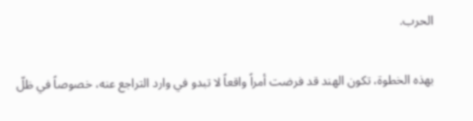الحرب.

بهذه الخطوة، تكون الهند قد فرضت أمراً واقعاً لا تبدو في وارد التراجع عنه، خصوصاً في ظلّ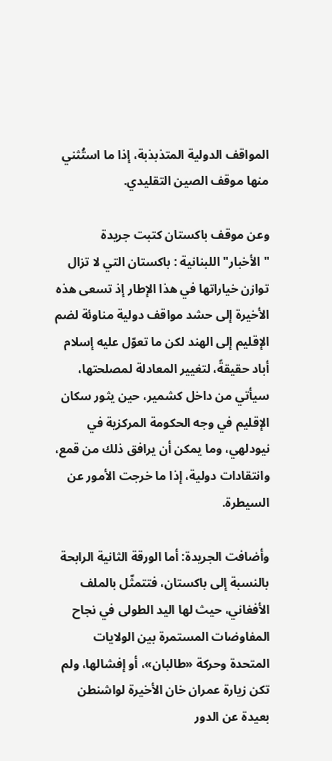المواقف الدولية المتذبذبة، إذا ما استُثني منها موقف الصين التقليدي.

وعن موقف باكستان كتبت جريدة "الأخبار" اللبنانية : باكستان التي لا تزال توازن خياراتها في هذا الإطار إذ تسعى هذه الأخيرة إلى حشد مواقف دولية مناوئة لضم الإقليم إلى الهند لكن ما تعوّل عليه إسلام أباد حقيقةً، لتغيير المعادلة لمصلحتها، سيأتي من داخل كشمير، حين يثور سكان الإقليم في وجه الحكومة المركزية في نيودلهي، وما يمكن أن يرافق ذلك من قمع، وانتقادات دولية، إذا ما خرجت الأمور عن السيطرة.

وأضافت الجريدة: أما الورقة الثانية الرابحة بالنسبة إلى باكستان، فتتمثّل بالملف الأفغاني، حيث لها اليد الطولى في نجاح المفاوضات المستمرة بين الولايات المتحدة وحركة «طالبان»، أو إفشالها، ولم تكن زيارة عمران خان الأخيرة لواشنطن بعيدة عن الدور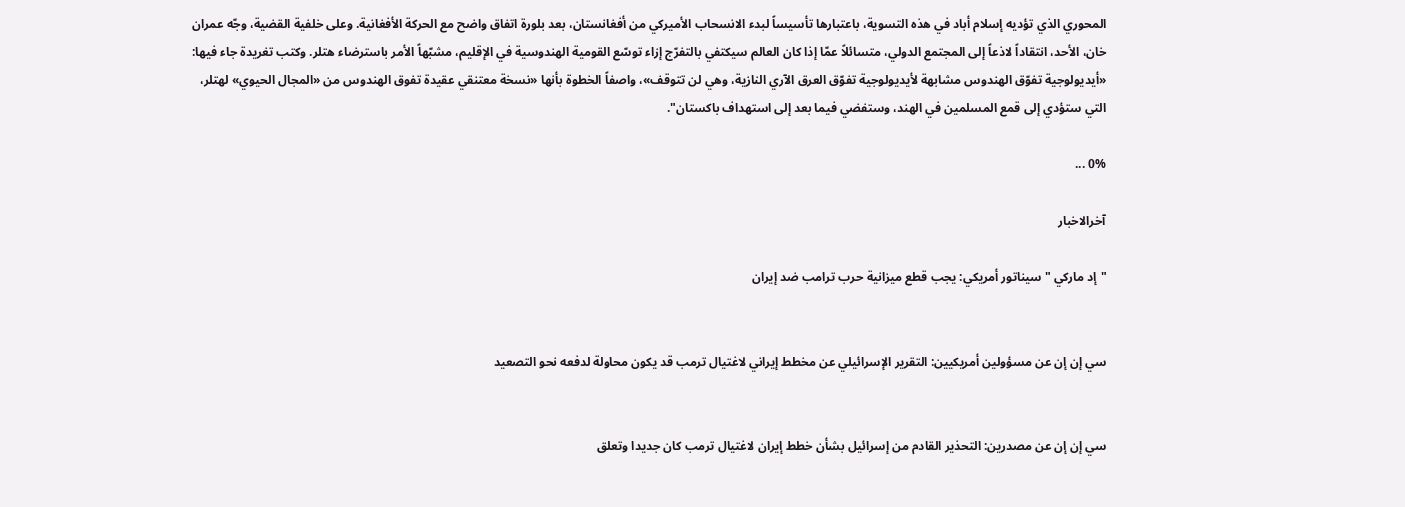المحوري الذي تؤديه إسلام أباد في هذه التسوية، باعتبارها تأسيساً لبدء الانسحاب الأميركي من أفغانستان، بعد بلورة اتفاق واضح مع الحركة الأفغانية. وعلى خلفية القضية، وجّه عمران خان، الأحد، انتقاداً لاذعاً إلى المجتمع الدولي، متسائلاً عمّا إذا كان العالم سيكتفي بالتفرّج إزاء توسّع القومية الهندوسية في الإقليم، مشبّهاً الأمر باسترضاء هتلر. وكتب تغريدة جاء فيها: «أيديولوجية تفوّق الهندوس مشابهة لأيديولوجية تفوّق العرق الآري النازية، وهي لن تتوقف»، واصفاً الخطوة بأنها «نسخة معتنقي عقيدة تفوق الهندوس من «المجال الحيوي» لهتلر، التي ستؤدي إلى قمع المسلمين في الهند، وستفضي فيما بعد إلى استهداف باكستان".

0% ...

آخرالاخبار

"إد ماركي "سيناتور أمريكي: يجب قطع ميزانية حرب ترامب ضد إيران


سي إن إن عن مسؤولين أمريكيين: التقرير الإسرائيلي عن مخطط إيراني لاغتيال ترمب قد يكون محاولة لدفعه نحو التصعيد


سي إن إن عن مصدرين: التحذير القادم من إسرائيل بشأن خطط إيران لاغتيال ترمب كان جديدا وتعلق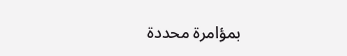بمؤامرة محددة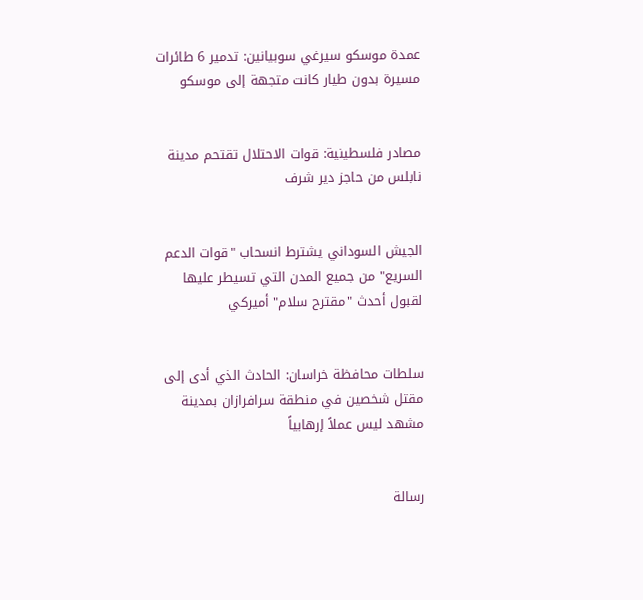عمدة موسكو سيرغي سوبيانين: تدمير 6 طائرات مسيرة بدون طيار كانت متجهة إلى موسكو


مصادر فلسطينية: قوات الاحتلال تقتحم مدينة نابلس من حاجز دير شرف


الجيش السوداني يشترط انسحاب "قوات الدعم السريع" من جميع المدن التي تسيطر عليها لقبول أحدث "مقترح سلام" أميركي


سلطات محافظة خراسان: الحادث الذي أدى إلى مقتل شخصين في منطقة سرافرازان بمدينة مشهد ليس عملاً إرهابياً


رسالة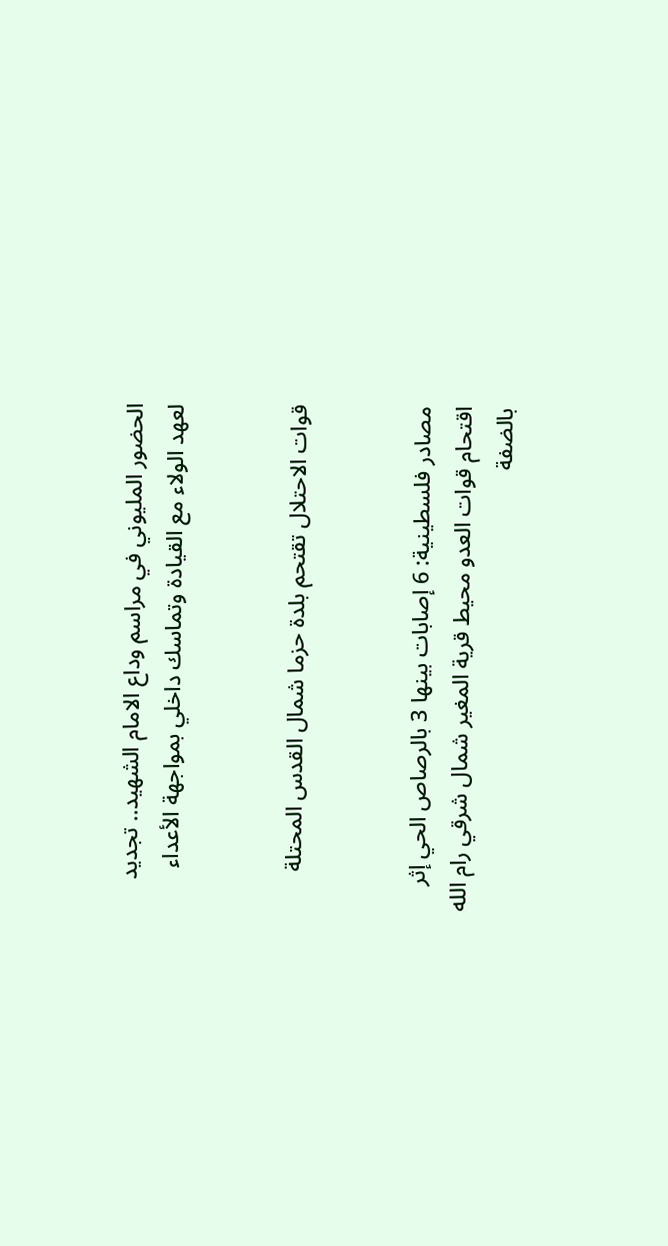الحضور المليوني في مراسم وداع الامام الشهيد.. تجديد لعهد الولاء مع القيادة وتماسك داخلي بمواجهة الأعداء


قوات الاحتلال تقتحم بلدة حزما شمال القدس المحتلة


مصادر فلسطينية: 6 إصابات بينها 3 بالرصاص الحي إثر اقتحام قوات العدو محيط قرية المغير شمال شرقي رام الله بالضفة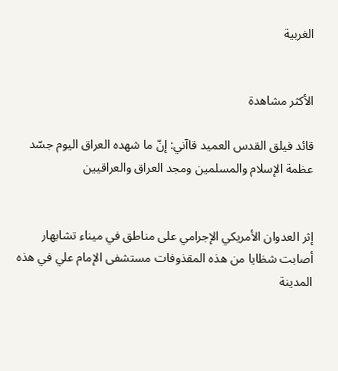الغربية


الأكثر مشاهدة

قائد فيلق القدس العميد قاآني: إنّ ما شهده العراق اليوم جسّد عظمة الإسلام والمسلمين ومجد العراق والعراقيين


إثر العدوان الأمريكي الإجرامي على مناطق في ميناء تشابهار أصابت شظايا من هذه المقذوفات مستشفى الإمام علي في هذه المدينة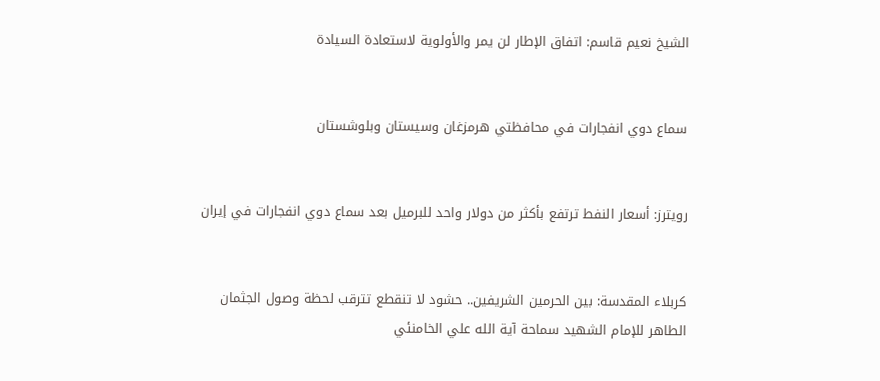الشيخ نعيم قاسم: اتفاق الإطار لن يمر والأولوية لاستعادة السيادة


سماع دوي انفجارات في محافظتي هرمزغان وسيستان وبلوشستان


رويترز: أسعار النفط ترتفع بأكثر من دولار واحد للبرميل بعد سماع دوي انفجارات في إيران


كربلاء المقدسة: بين الحرمين الشريفين.. حشود لا تنقطع تترقب لحظة وصول الجثمان الطاهر للإمام الشهيد سماحة آية الله علي الخامنئي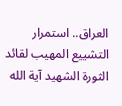العراق.. استمرار التشييع المهيب لقائد الثورة الشهيد آية الله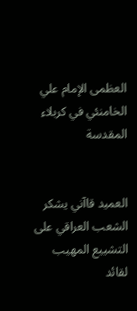العظمى الإمام علي الخامنئي في كربلاء المقدسة


العميد قاآني يشكر الشعب العراقي على التشييع المهيب لقائد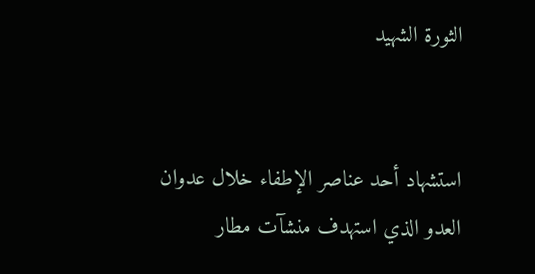الثورة الشهيد


استشهاد أحد عناصر الإطفاء خلال عدوان العدو الذي استهدف منشآت مطار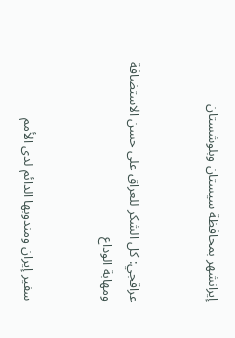إيرانشهر بمحافظة سيستان وبلوشستان


عراقجي: كل الشكر للعراق على حسن الاستضافة ومهابة الوداع


سفير إيران ومندوبها الدائم لدى الأمم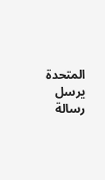المتحدة يرسل رسالة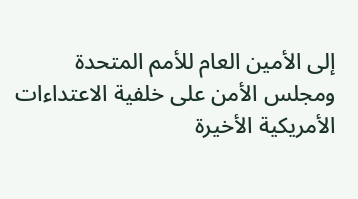إلى الأمين العام للأمم المتحدة ومجلس الأمن على خلفية الاعتداءات الأمريكية الأخيرة